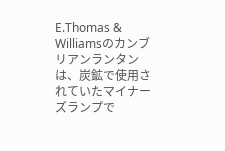E.Thomas & Williamsのカンブリアンランタンは、炭鉱で使用されていたマイナーズランプで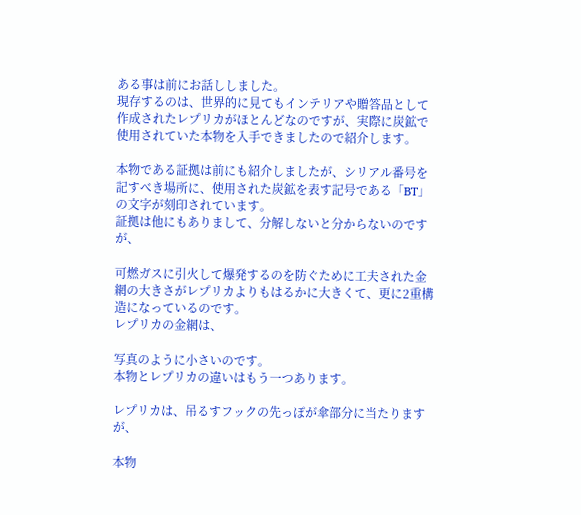ある事は前にお話ししました。
現存するのは、世界的に見てもインテリアや贈答品として作成されたレプリカがほとんどなのですが、実際に炭鉱で使用されていた本物を入手できましたので紹介します。

本物である証拠は前にも紹介しましたが、シリアル番号を記すべき場所に、使用された炭鉱を表す記号である「BT」の文字が刻印されています。
証拠は他にもありまして、分解しないと分からないのですが、

可燃ガスに引火して爆発するのを防ぐために工夫された金網の大きさがレプリカよりもはるかに大きくて、更に2重構造になっているのです。
レプリカの金網は、

写真のように小さいのです。
本物とレプリカの違いはもう一つあります。

レプリカは、吊るすフックの先っぽが傘部分に当たりますが、

本物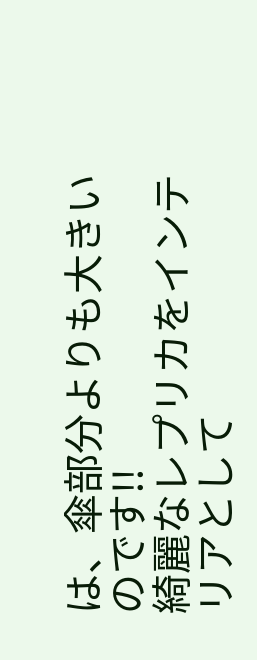は、傘部分よりも大きいのです!!
綺麗なレプリカをインテリアとして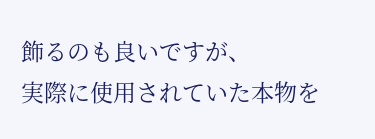飾るのも良いですが、
実際に使用されていた本物を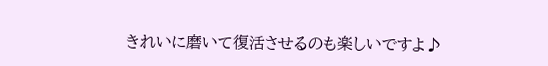きれいに磨いて復活させるのも楽しいですよ♪